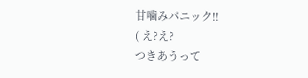甘噛みパニック!!
( え?え?
つきあうって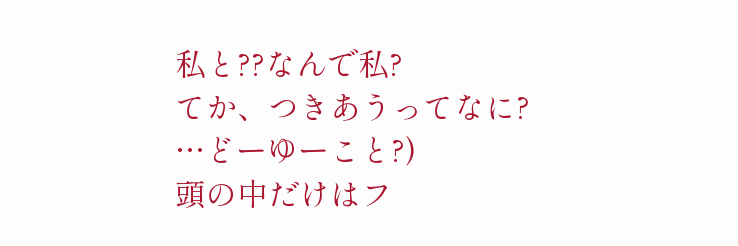私と??なんで私?
てか、つきあうってなに?
…どーゆーこと?)
頭の中だけはフ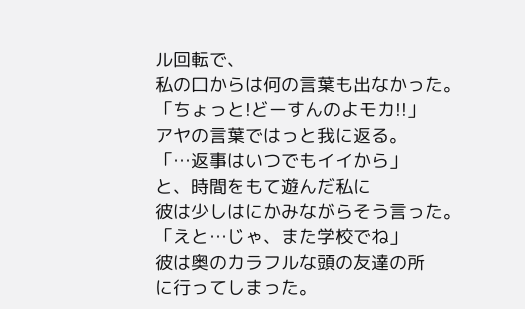ル回転で、
私の口からは何の言葉も出なかった。
「ちょっと!どーすんのよモカ!!」
アヤの言葉ではっと我に返る。
「…返事はいつでもイイから」
と、時間をもて遊んだ私に
彼は少しはにかみながらそう言った。
「えと…じゃ、また学校でね」
彼は奥のカラフルな頭の友達の所
に行ってしまった。